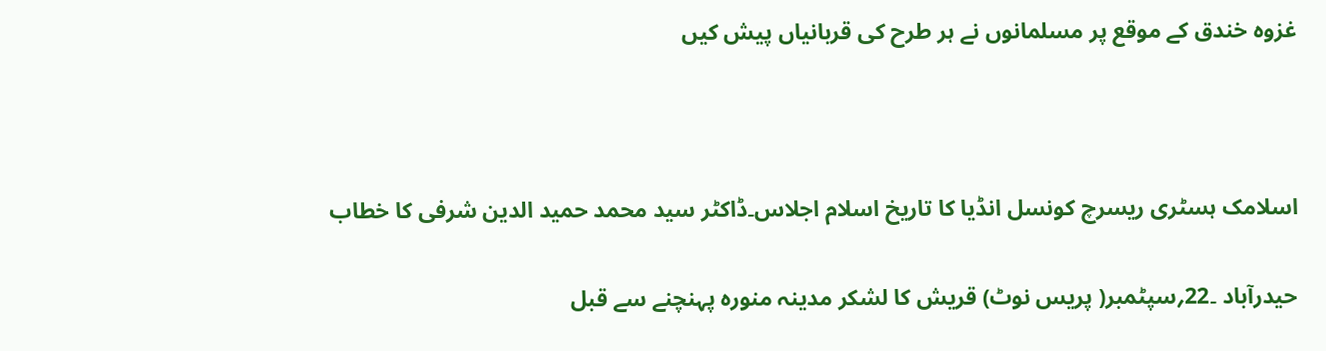غزوہ خندق کے موقع پر مسلمانوں نے ہر طرح کی قربانیاں پیش کیں



اسلامک ہسٹری ریسرچ کونسل انڈیا کا تاریخ اسلام اجلاس۔ڈاکٹر سید محمد حمید الدین شرفی کا خطاب

حیدرآباد ۔22؍سپٹمبر( پریس نوٹ) قریش کا لشکر مدینہ منورہ پہنچنے سے قبل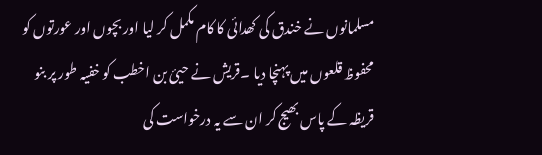مسلمانوں نے خندق کی کھدائی کا کام مکمل کر لیا اور بچوں اور عورتوں کو محفوظ قلعوں میں پہنچا دیا ۔قریش نے حییٔ بن اخطب کو خفیہ طور پر بنو قریظہ کے پاس بھیج کر ان سے یہ درخواست کی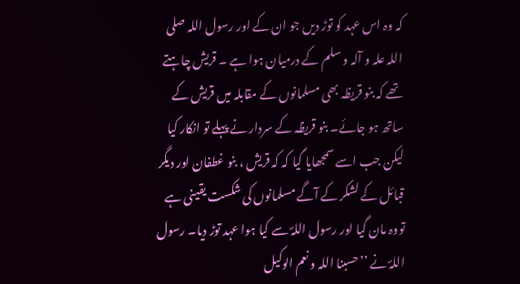کہ وہ اس عہد کو توڑ دیں جو ان کے اور رسول اللہ صلی اللہ علہ و آلہ و سلم کے درمیان ہوا ہے ۔ قریش چاہتے تھے کہ بنو قریظہ بھی مسلمانوں کے مقابلہ میں قریش کے ساتھ ہو جائے۔ بنو قریظہ کے سردار نے پہلے تو انکار کیا لیکن جب اسے سمجھایا گیا کہ کہ قریش ، بنو غطفان اور دیگر قبائل کے لشکر کے آگے مسلمانوں کی شکست یقینی ہے تووہ مان گیا اور رسول اللہؐ سے کیا ہوا عہد توڑ دیا۔ رسول اللہؐ نے ’’حسبنا اللہ و نعم الوکیل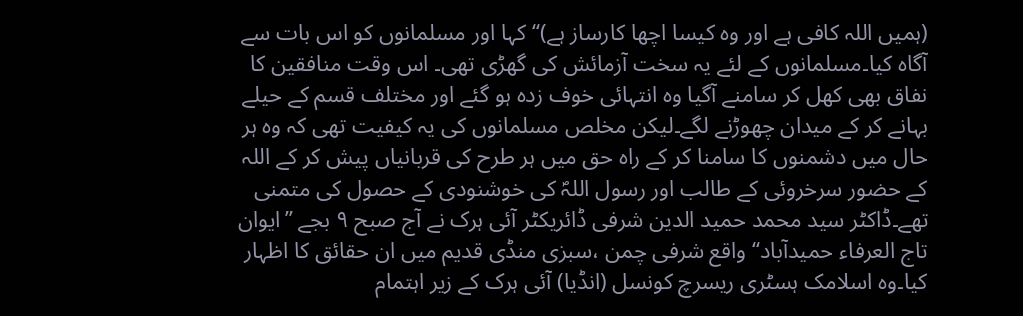(ہمیں اللہ کافی ہے اور وہ کیسا اچھا کارساز ہے)‘‘کہا اور مسلمانوں کو اس بات سے آگاہ کیا۔مسلمانوں کے لئے یہ سخت آزمائش کی گھڑی تھی۔ اس وقت منافقین کا نفاق بھی کھل کر سامنے آگیا وہ انتہائی خوف زدہ ہو گئے اور مختلف قسم کے حیلے بہانے کر کے میدان چھوڑنے لگے۔لیکن مخلص مسلمانوں کی یہ کیفیت تھی کہ وہ ہر حال میں دشمنوں کا سامنا کر کے راہ حق میں ہر طرح کی قربانیاں پیش کر کے اللہ کے حضور سرخروئی کے طالب اور رسول اللہؐ کی خوشنودی کے حصول کی متمنی تھے۔ڈاکٹر سید محمد حمید الدین شرفی ڈائریکٹر آئی ہرک نے آج صبح ۹ بجے ’’ایوان تاج العرفاء حمیدآباد‘‘ واقع شرفی چمن ،سبزی منڈی قدیم میں ان حقائق کا اظہار کیا۔وہ اسلامک ہسٹری ریسرچ کونسل (انڈیا) آئی ہرک کے زیر اہتمام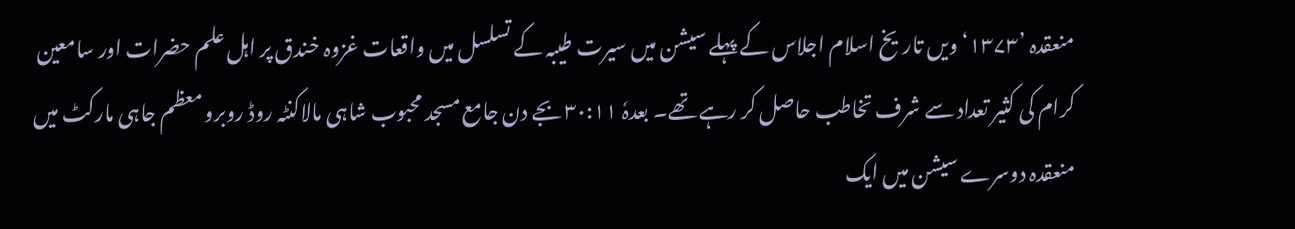منعقدہ ’۱۳۷۳‘ویں تاریخ اسلام اجلاس کے پہلے سیشن میں سیرت طیبہ کے تسلسل میں واقعات غزوہ خندق پر اہل علم حضرات اور سامعین کرام کی کثیر تعداد سے شرف تخاطب حاصل کر رہے تھے۔ بعدہٗ ۳۰:۱۱ بجے دن جامع مسجد محبوب شاہی مالاکنٹہ روڈ روبرو معظم جاہی مارکٹ میں منعقدہ دوسرے سیشن میں ایک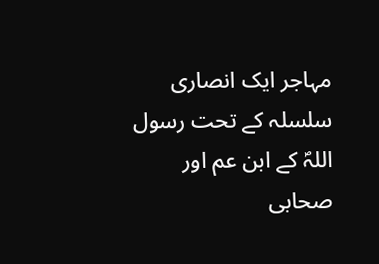مہاجر ایک انصاری سلسلہ کے تحت رسول اللہؐ کے ابن عم اور صحابی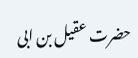حضرت عقیل بن ابی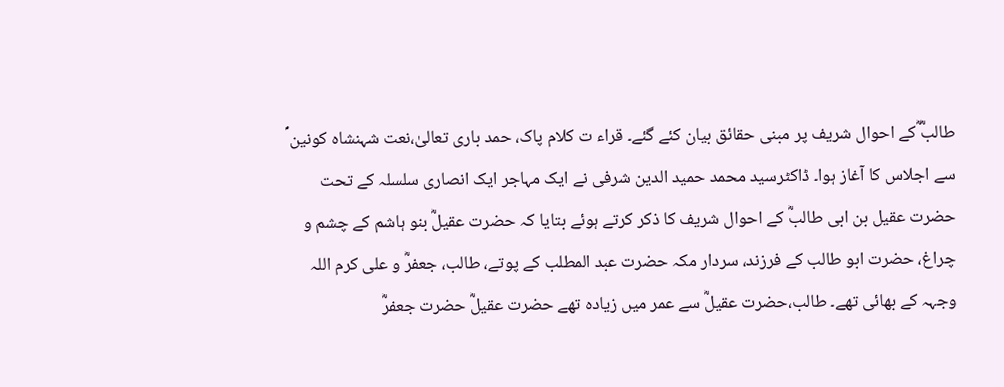طالبؓ ؓکے احوال شریف پر مبنی حقائق بیان کئے گئے۔ قراء ت کلام پاک، حمد باری تعالیٰ،نعت شہنشاہ کونین ؐ سے اجلاس کا آغاز ہوا۔ ڈاکٹرسید محمد حمید الدین شرفی نے ایک مہاجر ایک انصاری سلسلہ کے تحت حضرت عقیل بن ابی طالبؓ کے احوال شریف کا ذکر کرتے ہوئے بتایا کہ حضرت عقیلؓ بنو ہاشم کے چشم و چراغ، حضرت ابو طالب کے فرزند، سردار مکہ حضرت عبد المطلب کے پوتے، طالب، جعفرؓ و علی کرم اللہ وجہہ کے بھائی تھے۔ طالب،حضرت عقیلؓ سے عمر میں زیادہ تھے حضرت عقیلؓ حضرت جعفرؓ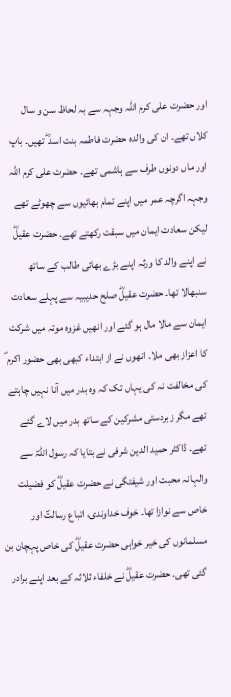اور حضرت علی کرم اللہ وجہہ سے بہ لحاظ سن و سال کلاں تھے۔ ان کی والدہ حضرت فاطمہ بنت اسد ؓ تھیں۔ باپ اور ماں دونوں طرف سے ہاشمی تھے۔ حضرت علی کرم اللہ وجہہ اگرچہ عمر میں اپنے تمام بھائیوں سے چھوٹے تھے لیکن سعادت ایمان میں سبقت رکھتے تھے۔ حضرت عقیلؓ نے اپنے والد کا ورثہ اپنے بڑے بھائی طالب کے ساتھ سنبھالا تھا۔ حضرت عقیلؓ صلح حدیبیہ سے پہلے سعادت ایمان سے مالا مال ہو گئے اور انھیں غزوہ موتہ میں شرکت کا اعزاز بھی ملا۔ انھوں نے از ابتداء کبھی بھی حضور اکرم ؐ کی مخالفت نہ کی یہاں تک کہ وہ بدر میں آنا نہیں چاہتے تھے مگر زبردستی مشرکین کے ساتھ بدر میں لاے گئے تھے۔ ڈاکٹر حمید الدین شرفی نے بتایا کہ رسول اللہؐ سے والہانہ محبت اور شیفتگی نے حضرت عقیلؓ کو فضیلت خاص سے نوازا تھا۔ خوف خداوندی، اتباع رسالتؐ اور مسلمانوں کی خیر خواہی حضرت عقیلؓ کی خاص پہچان بن گئی تھی۔ حضرت عقیلؓ نے خلفاء ثلاثہ کے بعد اپنے برادر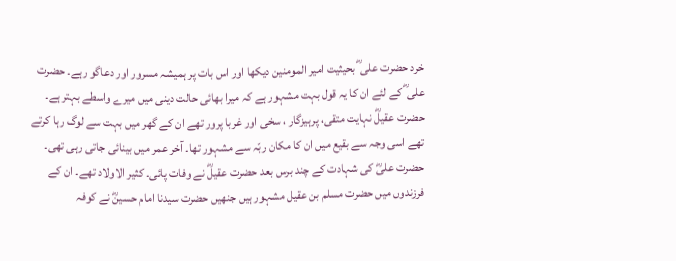خرد حضرت علی ؓ بحیثیت امیر المومنین دیکھا اور اس بات پر ہمیشہ مسرور اور دعاگو رہے۔ حضرت علی ؓ کے لئے ان کا یہ قول بہت مشہور ہے کہ میرا بھائی حالت دینی میں میرے واسطے بہتر ہے۔ حضرت عقیلؓ نہایت متقی، پرہیزگار ، سخی اور غربا پرور تھے ان کے گھر میں بہت سے لوگ رہا کرتے تھے اسی وجہ سے بقیع میں ان کا مکان ربّہ سے مشہور تھا۔ آخر عمر میں بینائی جاتی رہی تھی۔ حضرت علیؓ کی شہادت کے چند برس بعد حضرت عقیلؓ نے وفات پائی۔ کثیر الاولاد تھے۔ ان کے فرزندوں میں حضرت مسلم بن عقیل مشہور ہیں جنھیں حضرت سیدنا امام حسینؓ نے کوفہ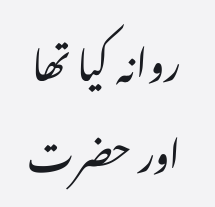روانہ کیا تھا اور حضرت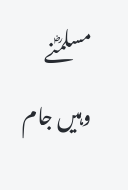مسلمؓنے وہیں جام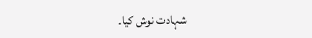شہادت نوش کیا۔